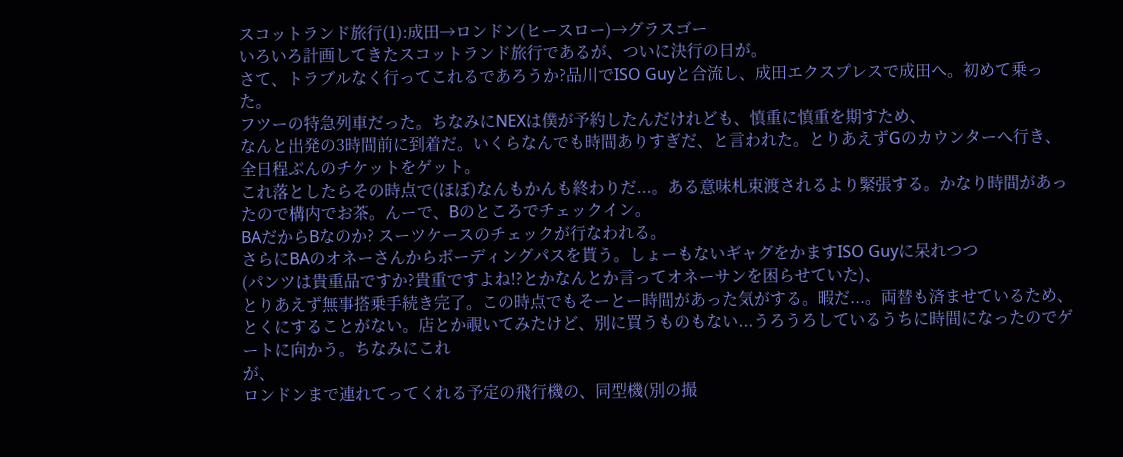スコットランド旅行(1):成田→ロンドン(ヒースロー)→グラスゴー
いろいろ計画してきたスコットランド旅行であるが、ついに決行の日が。
さて、トラブルなく行ってこれるであろうか?品川でISO Guyと合流し、成田エクスプレスで成田へ。初めて乗った。
フツーの特急列車だった。ちなみにNEXは僕が予約したんだけれども、慎重に慎重を期すため、
なんと出発の3時間前に到着だ。いくらなんでも時間ありすぎだ、と言われた。とりあえずGのカウンターへ行き、全日程ぶんのチケットをゲット。
これ落としたらその時点で(ほぼ)なんもかんも終わりだ...。ある意味札束渡されるより緊張する。かなり時間があったので構内でお茶。んーで、Bのところでチェックイン。
BAだからBなのか? スーツケースのチェックが行なわれる。
さらにBAのオネーさんからボーディングパスを貰う。しょーもないギャグをかますISO Guyに呆れつつ
(パンツは貴重品ですか?貴重ですよね!?とかなんとか言ってオネーサンを困らせていた)、
とりあえず無事搭乗手続き完了。この時点でもそーとー時間があった気がする。暇だ...。両替も済ませているため、
とくにすることがない。店とか覗いてみたけど、別に買うものもない...うろうろしているうちに時間になったのでゲートに向かう。ちなみにこれ
が、
ロンドンまで連れてってくれる予定の飛行機の、同型機(別の撮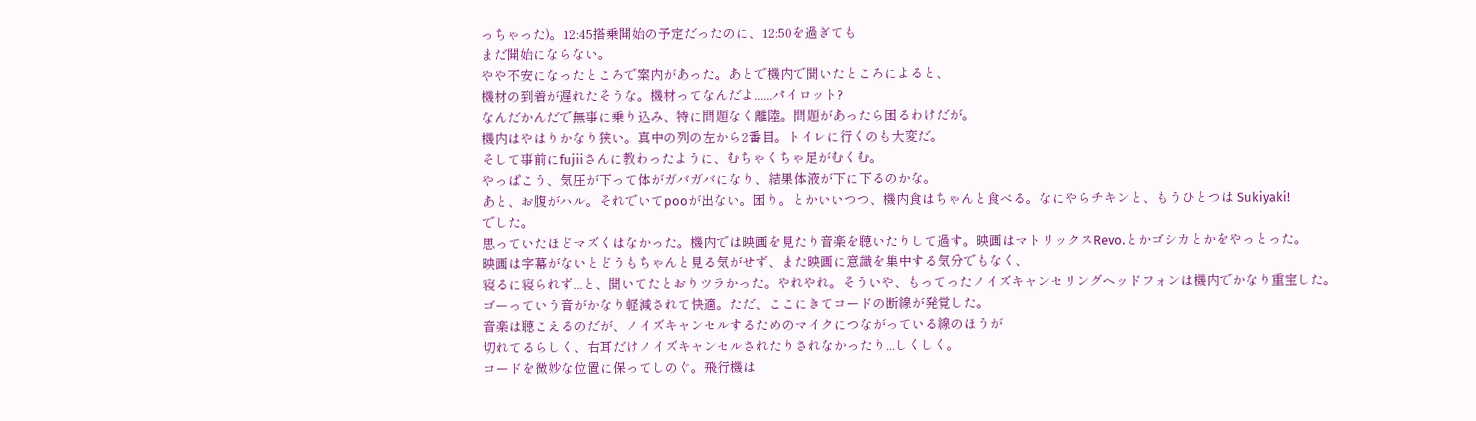っちゃった)。12:45搭乗開始の予定だったのに、12:50を過ぎても
まだ開始にならない。
やや不安になったところで案内があった。あとで機内で聞いたところによると、
機材の到着が遅れたそうな。機材ってなんだよ......パイロット?
なんだかんだで無事に乗り込み、特に問題なく離陸。問題があったら困るわけだが。
機内はやはりかなり狭い。真中の列の左から2番目。トイレに行くのも大変だ。
そして事前にfujiiさんに教わったように、むちゃくちゃ足がむくむ。
やっぱこう、気圧が下って体がガバガバになり、結果体液が下に下るのかな。
あと、お腹がハル。それでいてpooが出ない。困り。とかいいつつ、機内食はちゃんと食べる。なにやらチキンと、もうひとつは Sukiyaki!
でした。
思っていたほどマズくはなかった。機内では映画を見たり音楽を聴いたりして過す。映画はマトリックスRevo.とかゴシカとかをやっとった。
映画は字幕がないとどうもちゃんと見る気がせず、また映画に意識を集中する気分でもなく、
寝るに寝られず...と、聞いてたとおりツラかった。やれやれ。そういや、もってったノイズキャンセリングヘッドフォンは機内でかなり重宝した。
ゴーっていう音がかなり軽減されて快適。ただ、ここにきてコードの断線が発覚した。
音楽は聴こえるのだが、ノイズキャンセルするためのマイクにつながっている線のほうが
切れてるらしく、右耳だけノイズキャンセルされたりされなかったり...しくしく。
コードを微妙な位置に保ってしのぐ。飛行機は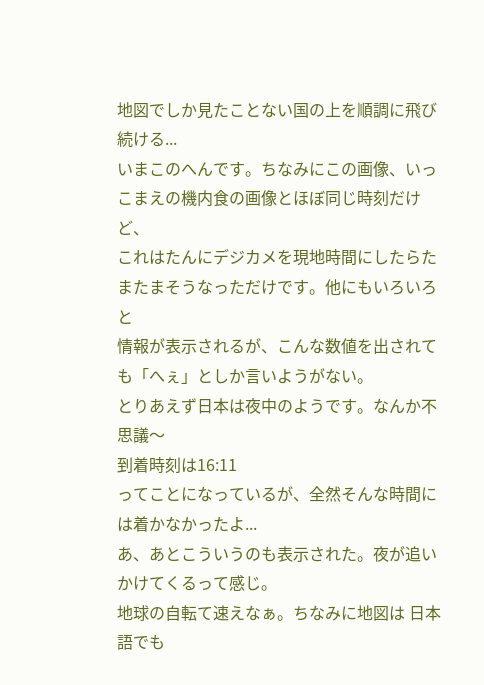地図でしか見たことない国の上を順調に飛び続ける...
いまこのへんです。ちなみにこの画像、いっこまえの機内食の画像とほぼ同じ時刻だけど、
これはたんにデジカメを現地時間にしたらたまたまそうなっただけです。他にもいろいろと
情報が表示されるが、こんな数値を出されても「へぇ」としか言いようがない。
とりあえず日本は夜中のようです。なんか不思議〜
到着時刻は16:11
ってことになっているが、全然そんな時間には着かなかったよ...
あ、あとこういうのも表示された。夜が追いかけてくるって感じ。
地球の自転て速えなぁ。ちなみに地図は 日本語でも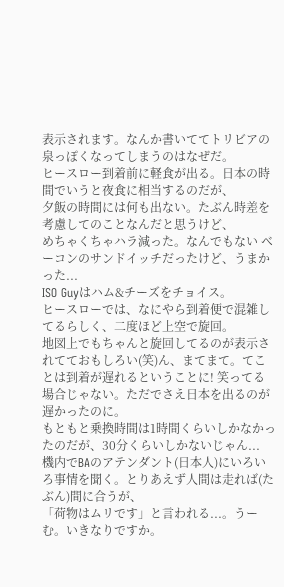表示されます。なんか書いててトリビアの泉っぽくなってしまうのはなぜだ。
ヒースロー到着前に軽食が出る。日本の時間でいうと夜食に相当するのだが、
夕飯の時間には何も出ない。たぶん時差を考慮してのことなんだと思うけど、
めちゃくちゃハラ減った。なんでもない ベーコンのサンドイッチだったけど、うまかった...
ISO Guyはハム&チーズをチョイス。
ヒースローでは、なにやら到着便で混雑してるらしく、二度ほど上空で旋回。
地図上でもちゃんと旋回してるのが表示されてておもしろい(笑)ん、まてまて。てことは到着が遅れるということに! 笑ってる場合じゃない。ただでさえ日本を出るのが遅かったのに。
もともと乗換時間は1時間くらいしかなかったのだが、30分くらいしかないじゃん...
機内でBAのアテンダント(日本人)にいろいろ事情を聞く。とりあえず人間は走れば(たぶん)間に合うが、
「荷物はムリです」と言われる...。うーむ。いきなりですか。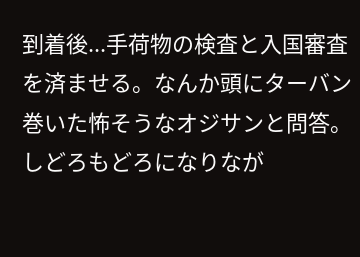到着後...手荷物の検査と入国審査を済ませる。なんか頭にターバン巻いた怖そうなオジサンと問答。
しどろもどろになりなが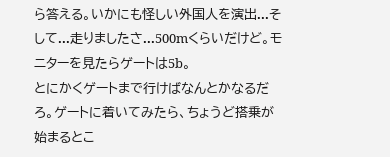ら答える。いかにも怪しい外国人を演出...そして...走りましたさ...500mくらいだけど。モニターを見たらゲートは5b。
とにかくゲートまで行けばなんとかなるだろ。ゲートに着いてみたら、ちょうど搭乗が始まるとこ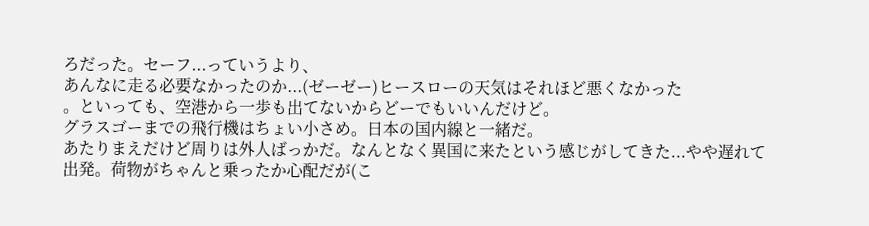ろだった。セーフ...っていうより、
あんなに走る必要なかったのか...(ゼーゼー)ヒースローの天気はそれほど悪くなかった
。といっても、空港から一歩も出てないからどーでもいいんだけど。
グラスゴーまでの飛行機はちょい小さめ。日本の国内線と一緒だ。
あたりまえだけど周りは外人ばっかだ。なんとなく異国に来たという感じがしてきた...やや遅れて出発。荷物がちゃんと乗ったか心配だが(こ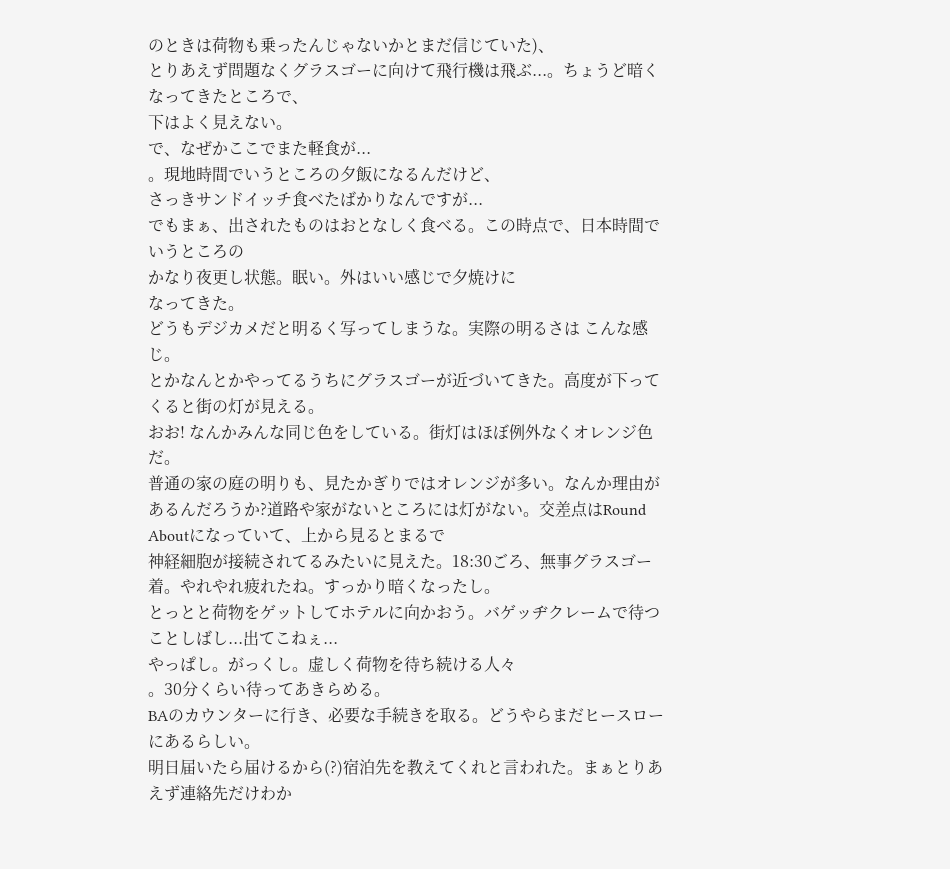のときは荷物も乗ったんじゃないかとまだ信じていた)、
とりあえず問題なくグラスゴーに向けて飛行機は飛ぶ...。ちょうど暗くなってきたところで、
下はよく見えない。
で、なぜかここでまた軽食が...
。現地時間でいうところの夕飯になるんだけど、
さっきサンドイッチ食べたばかりなんですが...
でもまぁ、出されたものはおとなしく食べる。この時点で、日本時間でいうところの
かなり夜更し状態。眠い。外はいい感じで夕焼けに
なってきた。
どうもデジカメだと明るく写ってしまうな。実際の明るさは こんな感じ。
とかなんとかやってるうちにグラスゴーが近づいてきた。高度が下ってくると街の灯が見える。
おお! なんかみんな同じ色をしている。街灯はほぼ例外なくオレンジ色だ。
普通の家の庭の明りも、見たかぎりではオレンジが多い。なんか理由があるんだろうか?道路や家がないところには灯がない。交差点はRound Aboutになっていて、上から見るとまるで
神経細胞が接続されてるみたいに見えた。18:30ごろ、無事グラスゴー着。やれやれ疲れたね。すっかり暗くなったし。
とっとと荷物をゲットしてホテルに向かおう。バゲッヂクレームで待つことしばし...出てこねぇ...
やっぱし。がっくし。虚しく荷物を待ち続ける人々
。30分くらい待ってあきらめる。
BAのカウンターに行き、必要な手続きを取る。どうやらまだヒースローにあるらしい。
明日届いたら届けるから(?)宿泊先を教えてくれと言われた。まぁとりあえず連絡先だけわか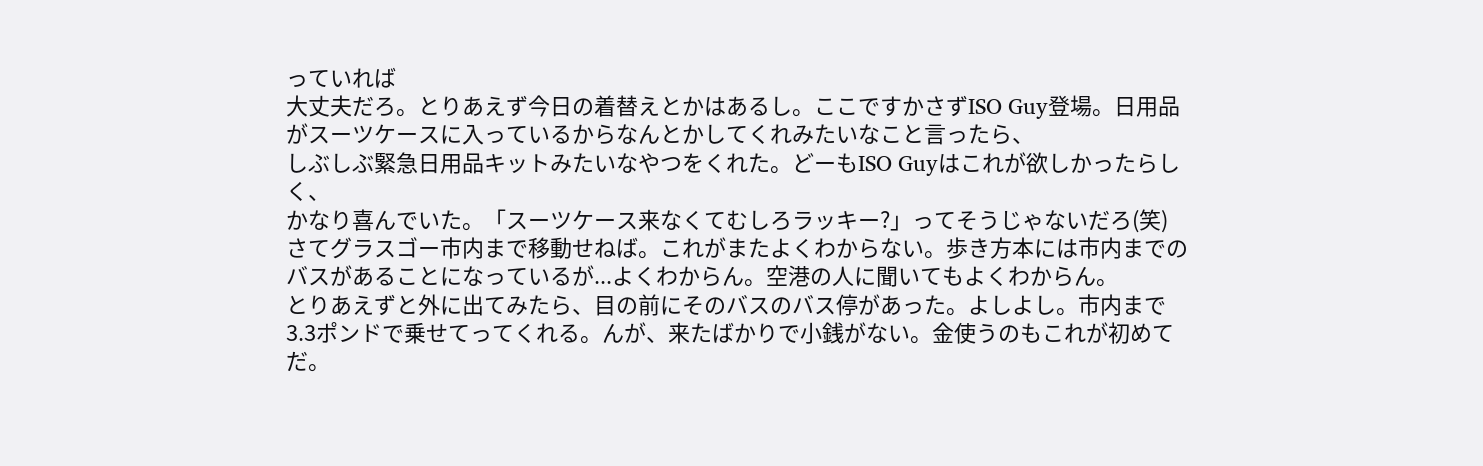っていれば
大丈夫だろ。とりあえず今日の着替えとかはあるし。ここですかさずISO Guy登場。日用品がスーツケースに入っているからなんとかしてくれみたいなこと言ったら、
しぶしぶ緊急日用品キットみたいなやつをくれた。どーもISO Guyはこれが欲しかったらしく、
かなり喜んでいた。「スーツケース来なくてむしろラッキー?」ってそうじゃないだろ(笑)さてグラスゴー市内まで移動せねば。これがまたよくわからない。歩き方本には市内までの
バスがあることになっているが...よくわからん。空港の人に聞いてもよくわからん。
とりあえずと外に出てみたら、目の前にそのバスのバス停があった。よしよし。市内まで3.3ポンドで乗せてってくれる。んが、来たばかりで小銭がない。金使うのもこれが初めてだ。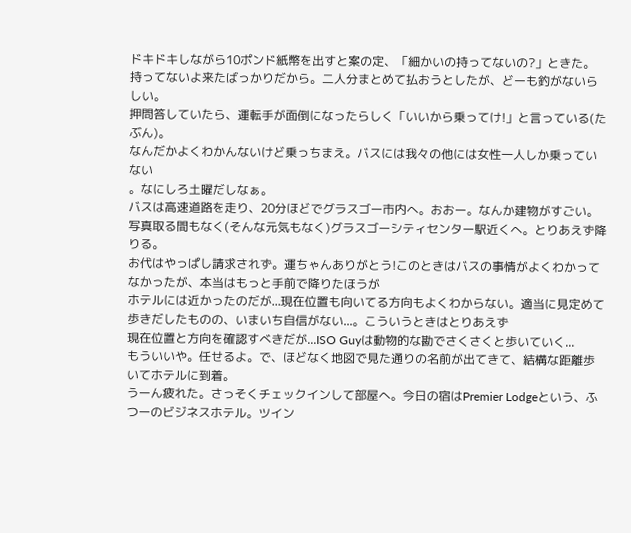ドキドキしながら10ポンド紙幣を出すと案の定、「細かいの持ってないの?」ときた。
持ってないよ来たばっかりだから。二人分まとめて払おうとしたが、どーも釣がないらしい。
押問答していたら、運転手が面倒になったらしく「いいから乗ってけ!」と言っている(たぶん)。
なんだかよくわかんないけど乗っちまえ。バスには我々の他には女性一人しか乗っていない
。なにしろ土曜だしなぁ。
バスは高速道路を走り、20分ほどでグラスゴー市内へ。おおー。なんか建物がすごい。
写真取る間もなく(そんな元気もなく)グラスゴーシティセンター駅近くへ。とりあえず降りる。
お代はやっぱし請求されず。運ちゃんありがとう!このときはバスの事情がよくわかってなかったが、本当はもっと手前で降りたほうが
ホテルには近かったのだが...現在位置も向いてる方向もよくわからない。適当に見定めて歩きだしたものの、いまいち自信がない...。こういうときはとりあえず
現在位置と方向を確認すべきだが...ISO Guyは動物的な勘でさくさくと歩いていく...
もういいや。任せるよ。で、ほどなく地図で見た通りの名前が出てきて、結構な距離歩いてホテルに到着。
うーん疲れた。さっそくチェックインして部屋へ。今日の宿はPremier Lodgeという、ふつーのビジネスホテル。ツイン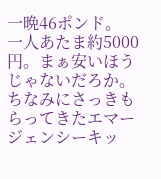一晩46ポンド。
一人あたま約5000円。まぁ安いほうじゃないだろか。ちなみにさっきもらってきたエマージェンシーキッ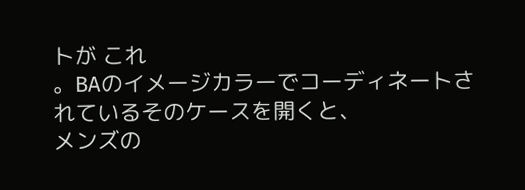トが これ
。BAのイメージカラーでコーディネートされているそのケースを開くと、
メンズの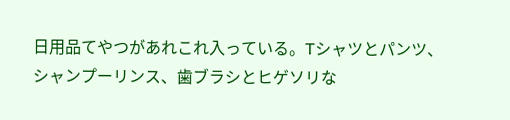日用品てやつがあれこれ入っている。Tシャツとパンツ、
シャンプーリンス、歯ブラシとヒゲソリな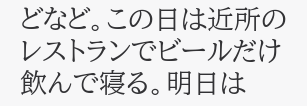どなど。この日は近所のレストランでビールだけ飲んで寝る。明日は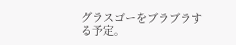グラスゴーをブラブラする予定。